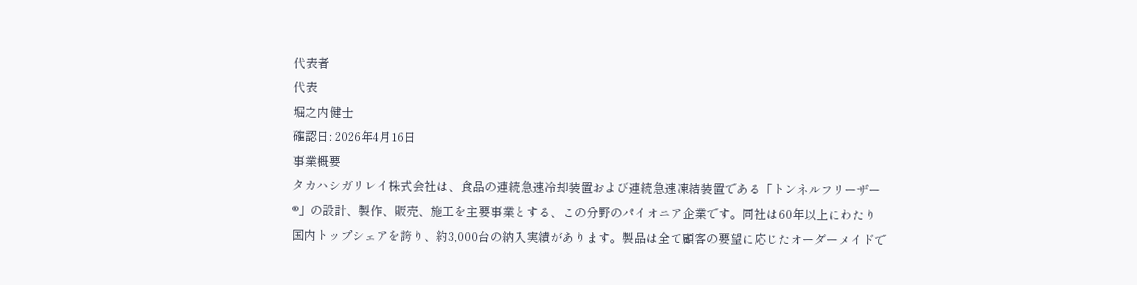代表者
代表
堀之内健士
確認日: 2026年4月16日
事業概要
タカハシガリレイ株式会社は、食品の連続急速冷却装置および連続急速凍結装置である「トンネルフリーザー®」の設計、製作、販売、施工を主要事業とする、この分野のパイオニア企業です。同社は60年以上にわたり国内トップシェアを誇り、約3,000台の納入実績があります。製品は全て顧客の要望に応じたオーダーメイドで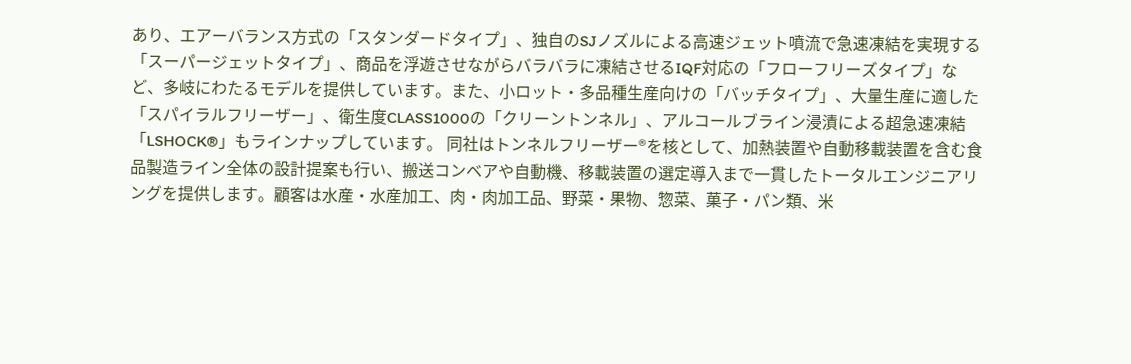あり、エアーバランス方式の「スタンダードタイプ」、独自のSJノズルによる高速ジェット噴流で急速凍結を実現する「スーパージェットタイプ」、商品を浮遊させながらバラバラに凍結させるIQF対応の「フローフリーズタイプ」など、多岐にわたるモデルを提供しています。また、小ロット・多品種生産向けの「バッチタイプ」、大量生産に適した「スパイラルフリーザー」、衛生度CLASS1000の「クリーントンネル」、アルコールブライン浸漬による超急速凍結「LSHOCK®」もラインナップしています。 同社はトンネルフリーザー®を核として、加熱装置や自動移載装置を含む食品製造ライン全体の設計提案も行い、搬送コンベアや自動機、移載装置の選定導入まで一貫したトータルエンジニアリングを提供します。顧客は水産・水産加工、肉・肉加工品、野菜・果物、惣菜、菓子・パン類、米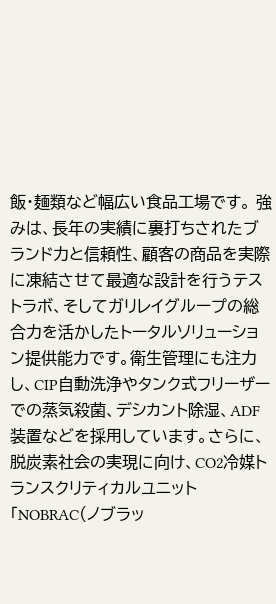飯・麺類など幅広い食品工場です。 強みは、長年の実績に裏打ちされたブランド力と信頼性、顧客の商品を実際に凍結させて最適な設計を行うテストラボ、そしてガリレイグループの総合力を活かしたトータルソリューション提供能力です。衛生管理にも注力し、CIP自動洗浄やタンク式フリーザーでの蒸気殺菌、デシカント除湿、ADF装置などを採用しています。さらに、脱炭素社会の実現に向け、CO2冷媒トランスクリティカルユニット「NOBRAC(ノブラッ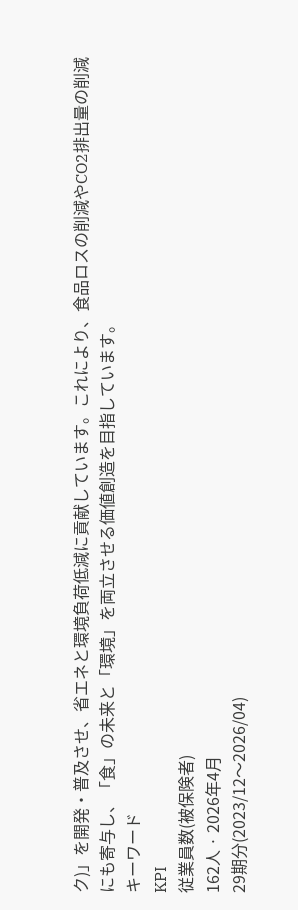ク)」を開発・普及させ、省エネと環境負荷低減に貢献しています。これにより、食品ロスの削減やCO2排出量の削減にも寄与し、「食」の未来と「環境」を両立させる価値創造を目指しています。
キーワード
KPI
従業員数(被保険者)
162人 · 2026年4月
29期分(2023/12〜2026/04)